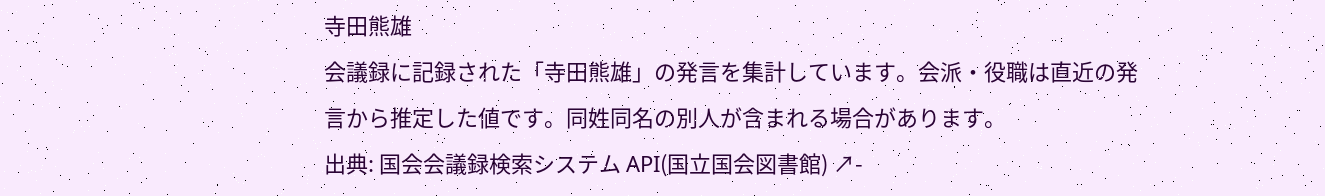寺田熊雄
会議録に記録された「寺田熊雄」の発言を集計しています。会派・役職は直近の発言から推定した値です。同姓同名の別人が含まれる場合があります。
出典: 国会会議録検索システム API(国立国会図書館) ↗-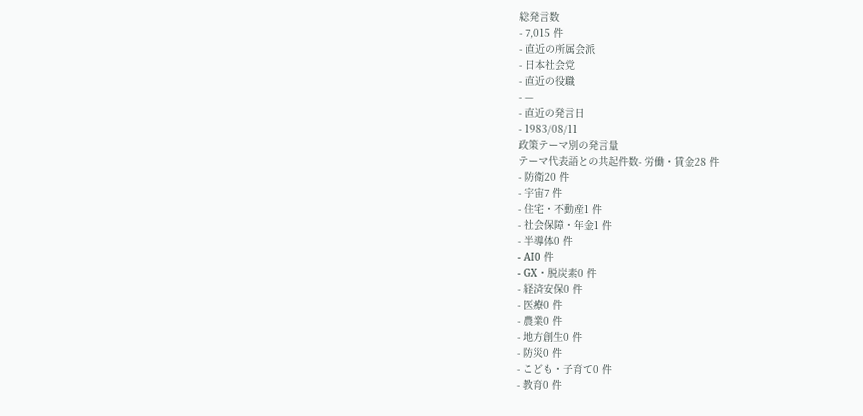総発言数
- 7,015 件
- 直近の所属会派
- 日本社会党
- 直近の役職
- —
- 直近の発言日
- 1983/08/11
政策テーマ別の発言量
テーマ代表語との共起件数- 労働・賃金28 件
- 防衛20 件
- 宇宙7 件
- 住宅・不動産1 件
- 社会保障・年金1 件
- 半導体0 件
- AI0 件
- GX・脱炭素0 件
- 経済安保0 件
- 医療0 件
- 農業0 件
- 地方創生0 件
- 防災0 件
- こども・子育て0 件
- 教育0 件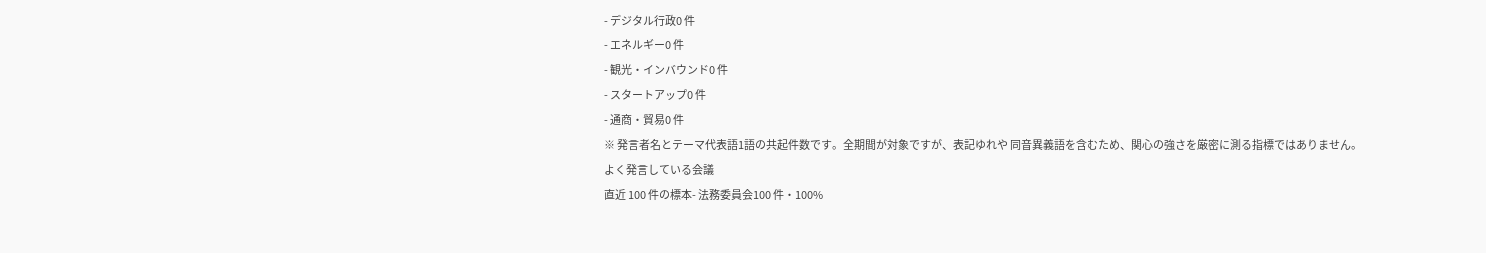- デジタル行政0 件
- エネルギー0 件
- 観光・インバウンド0 件
- スタートアップ0 件
- 通商・貿易0 件
※ 発言者名とテーマ代表語1語の共起件数です。全期間が対象ですが、表記ゆれや 同音異義語を含むため、関心の強さを厳密に測る指標ではありません。
よく発言している会議
直近 100 件の標本- 法務委員会100 件・100%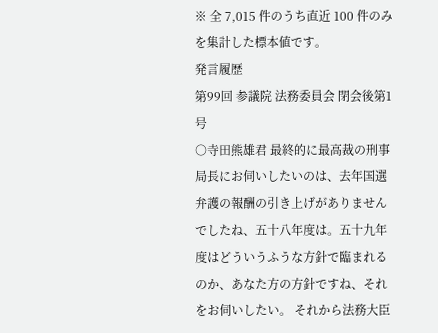※ 全 7,015 件のうち直近 100 件のみを集計した標本値です。
発言履歴
第99回 参議院 法務委員会 閉会後第1号
○寺田熊雄君 最終的に最高裁の刑事局長にお伺いしたいのは、去年国選弁護の報酬の引き上げがありませんでしたね、五十八年度は。五十九年度はどういうふうな方針で臨まれるのか、あなた方の方針ですね、それをお伺いしたい。 それから法務大臣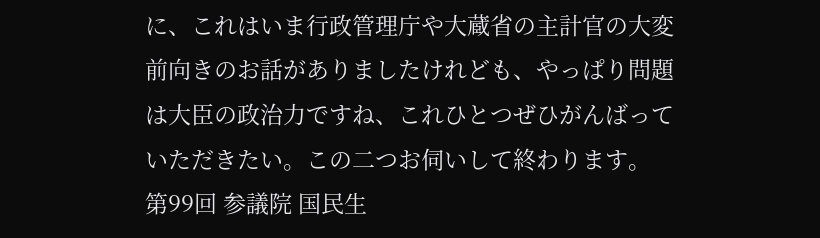に、これはいま行政管理庁や大蔵省の主計官の大変前向きのお話がありましたけれども、やっぱり問題は大臣の政治力ですね、これひとつぜひがんばっていただきたい。この二つお伺いして終わります。
第99回 参議院 国民生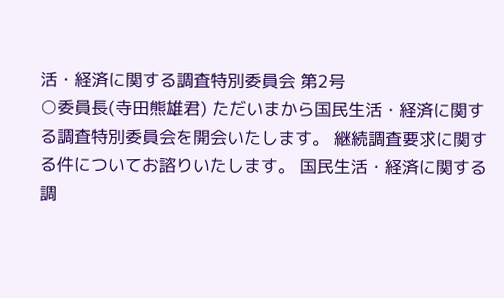活・経済に関する調査特別委員会 第2号
○委員長(寺田熊雄君) ただいまから国民生活・経済に関する調査特別委員会を開会いたします。 継続調査要求に関する件についてお諮りいたします。 国民生活・経済に関する調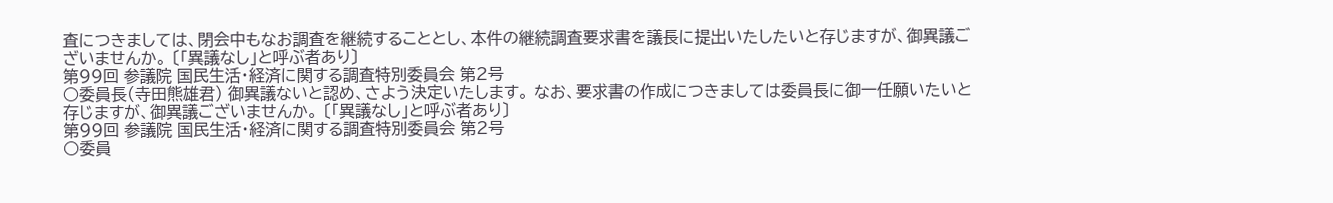査につきましては、閉会中もなお調査を継続することとし、本件の継続調査要求書を議長に提出いたしたいと存じますが、御異議ございませんか。 〔「異議なし」と呼ぶ者あり〕
第99回 参議院 国民生活・経済に関する調査特別委員会 第2号
○委員長(寺田熊雄君) 御異議ないと認め、さよう決定いたします。 なお、要求書の作成につきましては委員長に御一任願いたいと存じますが、御異議ございませんか。 〔「異議なし」と呼ぶ者あり〕
第99回 参議院 国民生活・経済に関する調査特別委員会 第2号
○委員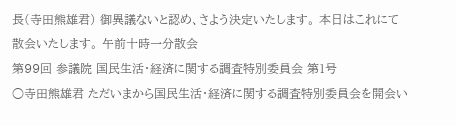長(寺田熊雄君) 御異議ないと認め、さよう決定いたします。 本日はこれにて散会いたします。 午前十時一分散会
第99回 参議院 国民生活・経済に関する調査特別委員会 第1号
○寺田熊雄君 ただいまから国民生活・経済に関する調査特別委員会を開会い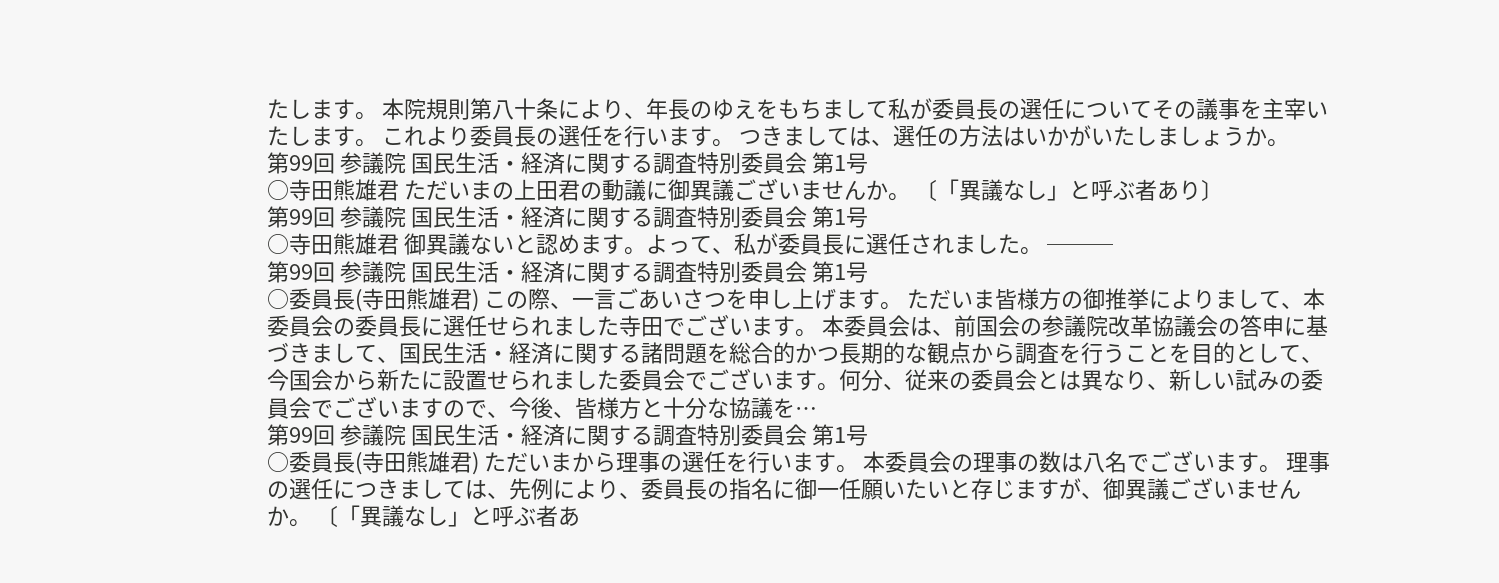たします。 本院規則第八十条により、年長のゆえをもちまして私が委員長の選任についてその議事を主宰いたします。 これより委員長の選任を行います。 つきましては、選任の方法はいかがいたしましょうか。
第99回 参議院 国民生活・経済に関する調査特別委員会 第1号
○寺田熊雄君 ただいまの上田君の動議に御異議ございませんか。 〔「異議なし」と呼ぶ者あり〕
第99回 参議院 国民生活・経済に関する調査特別委員会 第1号
○寺田熊雄君 御異議ないと認めます。よって、私が委員長に選任されました。 ───
第99回 参議院 国民生活・経済に関する調査特別委員会 第1号
○委員長(寺田熊雄君) この際、一言ごあいさつを申し上げます。 ただいま皆様方の御推挙によりまして、本委員会の委員長に選任せられました寺田でございます。 本委員会は、前国会の参議院改革協議会の答申に基づきまして、国民生活・経済に関する諸問題を総合的かつ長期的な観点から調査を行うことを目的として、今国会から新たに設置せられました委員会でございます。何分、従来の委員会とは異なり、新しい試みの委員会でございますので、今後、皆様方と十分な協議を…
第99回 参議院 国民生活・経済に関する調査特別委員会 第1号
○委員長(寺田熊雄君) ただいまから理事の選任を行います。 本委員会の理事の数は八名でございます。 理事の選任につきましては、先例により、委員長の指名に御一任願いたいと存じますが、御異議ございませんか。 〔「異議なし」と呼ぶ者あ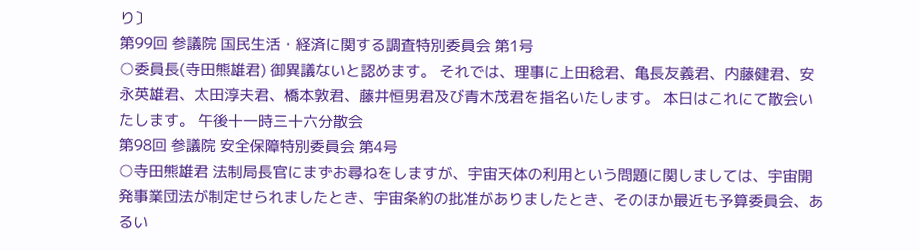り〕
第99回 参議院 国民生活・経済に関する調査特別委員会 第1号
○委員長(寺田熊雄君) 御異議ないと認めます。 それでは、理事に上田稔君、亀長友義君、内藤健君、安永英雄君、太田淳夫君、橋本敦君、藤井恒男君及び青木茂君を指名いたします。 本日はこれにて散会いたします。 午後十一時三十六分散会
第98回 参議院 安全保障特別委員会 第4号
○寺田熊雄君 法制局長官にまずお尋ねをしますが、宇宙天体の利用という問題に関しましては、宇宙開発事業団法が制定せられましたとき、宇宙条約の批准がありましたとき、そのほか最近も予算委員会、あるい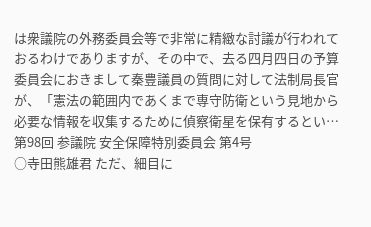は衆議院の外務委員会等で非常に精緻な討議が行われておるわけでありますが、その中で、去る四月四日の予算委員会におきまして秦豊議員の質問に対して法制局長官が、「憲法の範囲内であくまで専守防衛という見地から必要な情報を収集するために偵察衛星を保有するとい…
第98回 参議院 安全保障特別委員会 第4号
○寺田熊雄君 ただ、細目に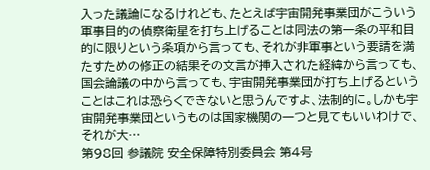入った議論になるけれども、たとえば宇宙開発事業団がこういう軍事目的の偵察衛星を打ち上げることは同法の第一条の平和目的に限りという条項から言っても、それが非軍事という要請を満たすための修正の結果その文言が挿入された経緯から言っても、国会論議の中から言っても、宇宙開発事業団が打ち上げるということはこれは恐らくできないと思うんですよ、法制的に。しかも宇宙開発事業団というものは国家機関の一つと見てもいいわけで、それが大…
第98回 参議院 安全保障特別委員会 第4号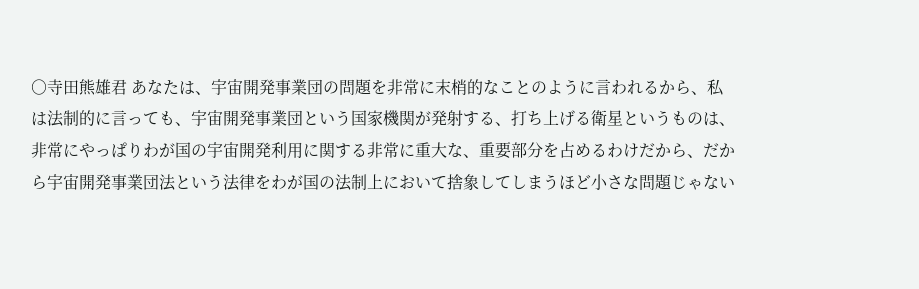○寺田熊雄君 あなたは、宇宙開発事業団の問題を非常に末梢的なことのように言われるから、私は法制的に言っても、宇宙開発事業団という国家機関が発射する、打ち上げる衛星というものは、非常にやっぱりわが国の宇宙開発利用に関する非常に重大な、重要部分を占めるわけだから、だから宇宙開発事業団法という法律をわが国の法制上において捨象してしまうほど小さな問題じゃない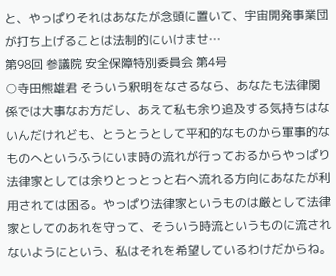と、やっぱりそれはあなたが念頭に置いて、宇宙開発事業団が打ち上げることは法制的にいけませ…
第98回 参議院 安全保障特別委員会 第4号
○寺田熊雄君 そういう釈明をなさるなら、あなたも法律関係では大事なお方だし、あえて私も余り追及する気持ちはないんだけれども、とうとうとして平和的なものから軍事的なものへというふうにいま時の流れが行っておるからやっぱり法律家としては余りとっとっと右へ流れる方向にあなたが利用されては困る。やっぱり法律家というものは厳として法律家としてのあれを守って、そういう時流というものに流されないようにという、私はそれを希望しているわけだからね。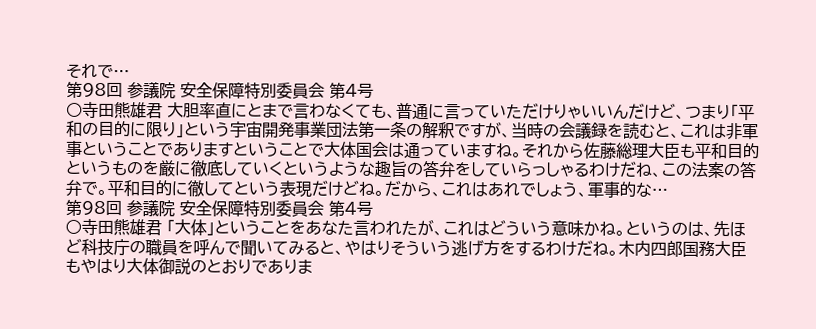それで…
第98回 参議院 安全保障特別委員会 第4号
○寺田熊雄君 大胆率直にとまで言わなくても、普通に言っていただけりゃいいんだけど、つまり「平和の目的に限り」という宇宙開発事業団法第一条の解釈ですが、当時の会議録を読むと、これは非軍事ということでありますということで大体国会は通っていますね。それから佐藤総理大臣も平和目的というものを厳に徹底していくというような趣旨の答弁をしていらっしゃるわけだね、この法案の答弁で。平和目的に徹してという表現だけどね。だから、これはあれでしょう、軍事的な…
第98回 参議院 安全保障特別委員会 第4号
○寺田熊雄君 「大体」ということをあなた言われたが、これはどういう意味かね。というのは、先ほど科技庁の職員を呼んで聞いてみると、やはりそういう逃げ方をするわけだね。木内四郎国務大臣もやはり大体御説のとおりでありま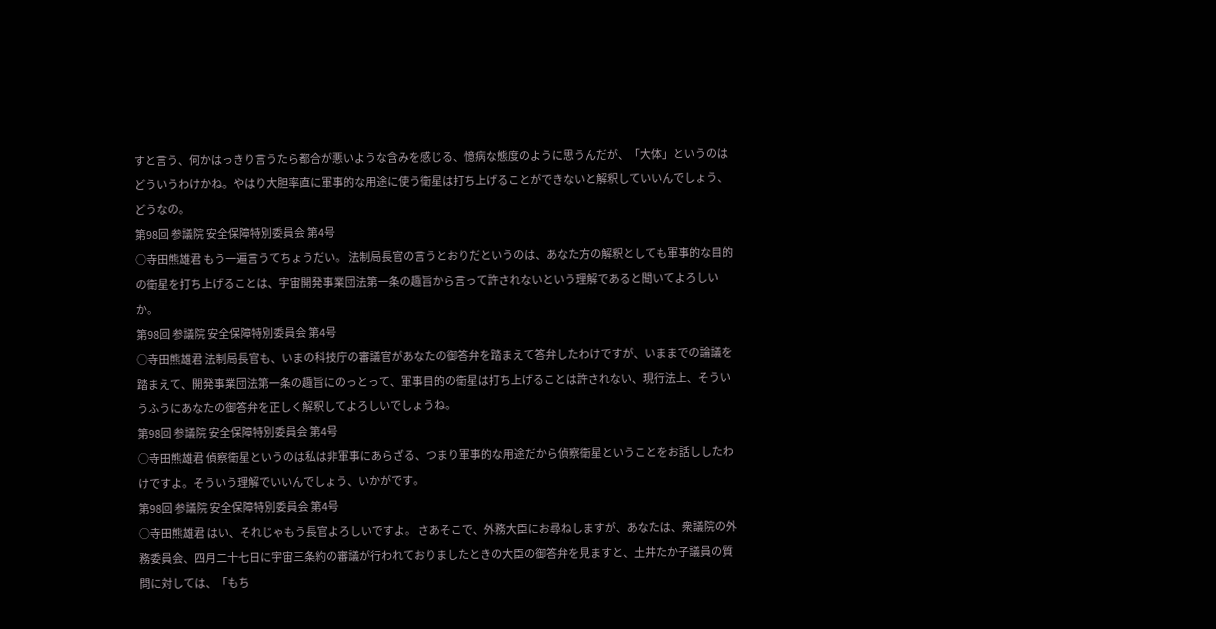すと言う、何かはっきり言うたら都合が悪いような含みを感じる、憶病な態度のように思うんだが、「大体」というのはどういうわけかね。やはり大胆率直に軍事的な用途に使う衛星は打ち上げることができないと解釈していいんでしょう、どうなの。
第98回 参議院 安全保障特別委員会 第4号
○寺田熊雄君 もう一遍言うてちょうだい。 法制局長官の言うとおりだというのは、あなた方の解釈としても軍事的な目的の衛星を打ち上げることは、宇宙開発事業団法第一条の趣旨から言って許されないという理解であると聞いてよろしいか。
第98回 参議院 安全保障特別委員会 第4号
○寺田熊雄君 法制局長官も、いまの科技庁の審議官があなたの御答弁を踏まえて答弁したわけですが、いままでの論議を踏まえて、開発事業団法第一条の趣旨にのっとって、軍事目的の衛星は打ち上げることは許されない、現行法上、そういうふうにあなたの御答弁を正しく解釈してよろしいでしょうね。
第98回 参議院 安全保障特別委員会 第4号
○寺田熊雄君 偵察衛星というのは私は非軍事にあらざる、つまり軍事的な用途だから偵察衛星ということをお話ししたわけですよ。そういう理解でいいんでしょう、いかがです。
第98回 参議院 安全保障特別委員会 第4号
○寺田熊雄君 はい、それじゃもう長官よろしいですよ。 さあそこで、外務大臣にお尋ねしますが、あなたは、衆議院の外務委員会、四月二十七日に宇宙三条約の審議が行われておりましたときの大臣の御答弁を見ますと、土井たか子議員の質問に対しては、「もち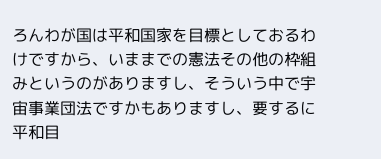ろんわが国は平和国家を目標としておるわけですから、いままでの憲法その他の枠組みというのがありますし、そういう中で宇宙事業団法ですかもありますし、要するに平和目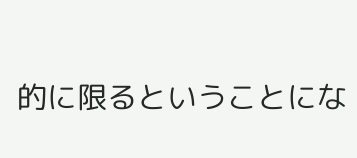的に限るということにな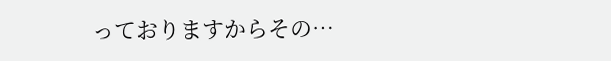っておりますからその…